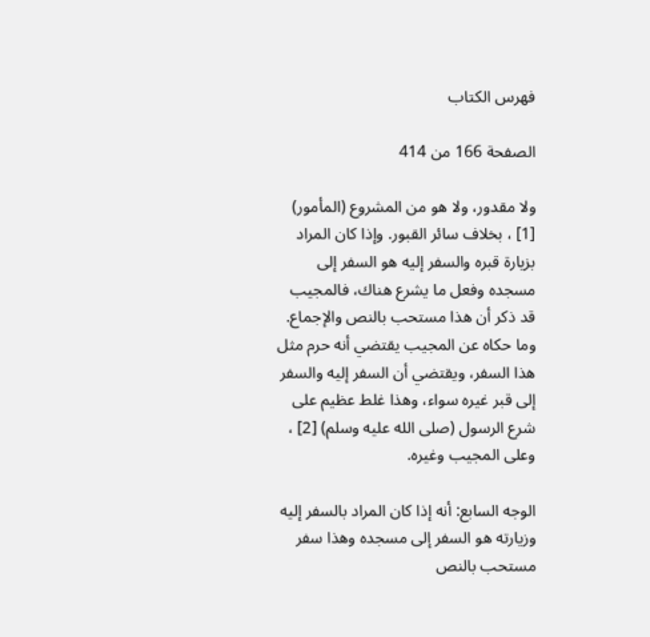فهرس الكتاب

الصفحة 166 من 414

ولا مقدور، ولا هو من المشروع (المأمور) [1] ، بخلاف سائر القبور. وإذا كان المراد بزيارة قبره والسفر إليه هو السفر إلى مسجده وفعل ما يشرع هناك، فالمجيب قد ذكر أن هذا مستحب بالنص والإجماع. وما حكاه عن المجيب يقتضي أنه حرم مثل هذا السفر، ويقتضي أن السفر إليه والسفر إلى قبر غيره سواء، وهذا غلط عظيم على شرع الرسول (صلى الله عليه وسلم) [2] ، وعلى المجيب وغيره.

الوجه السابع: أنه إذا كان المراد بالسفر إليه وزيارته هو السفر إلى مسجده وهذا سفر مستحب بالنص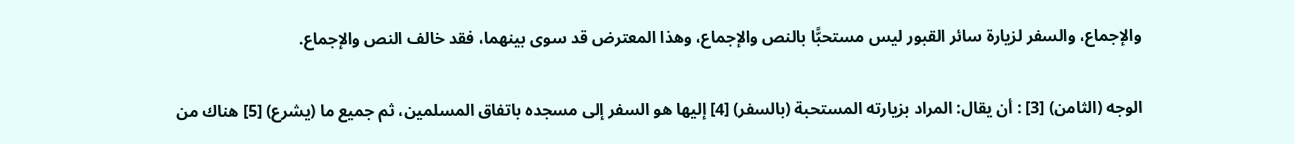والإجماع، والسفر لزيارة سائر القبور ليس مستحبًّا بالنص والإجماع، وهذا المعترض قد سوى بينهما، فقد خالف النص والإجماع.

الوجه (الثامن) [3] : أن يقال: المراد بزيارته المستحبة (بالسفر) [4] إليها هو السفر إلى مسجده باتفاق المسلمين، ثم جميع ما (يشرع) [5] هناك من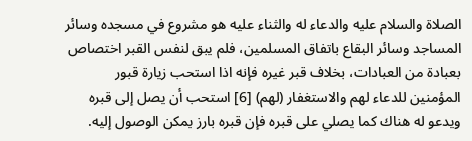الصلاة والسلام عليه والدعاء له والثناء عليه هو مشروع في مسجده وسائر المساجد وسائر البقاع باتفاق المسلمين، فلم يبق لنفس القبر اختصاص بعبادة من العبادات، بخلاف قبر غيره فإنه اذا استحب زيارة قبور المؤمنين للدعاء لهم والاستغفار (لهم) [6] استحب أن يصل إلى قبره ويدعو له هناك كما يصلي على قبره فإن قبره بارز يمكن الوصول إليه.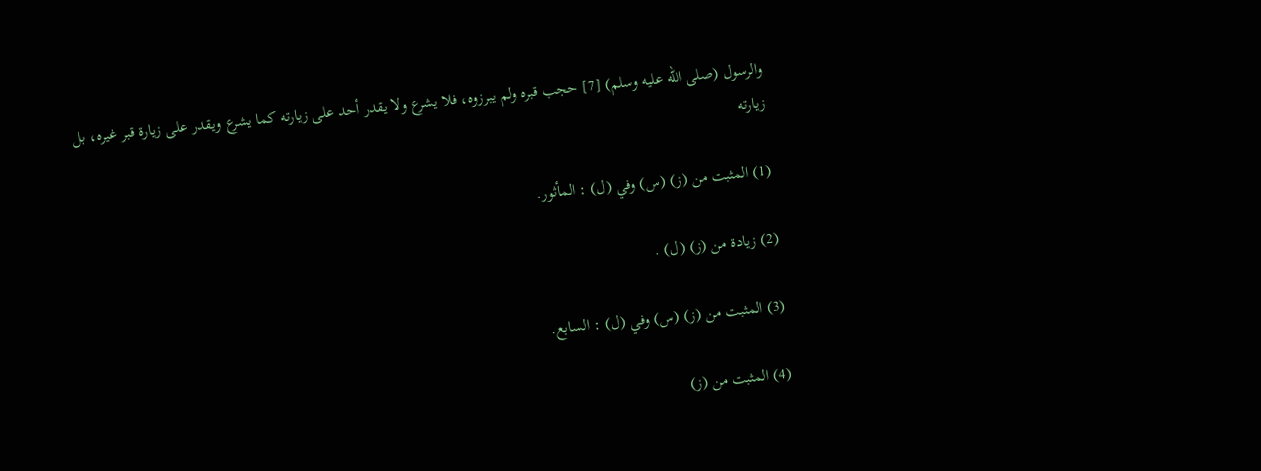والرسول (صلى الله عليه وسلم) [7] حجب قبره ولم يبرزوه، فلا يشرع ولا يقدر أحد على زيارته كما يشرع ويقدر على زيارة قبر غيره، بل زيارته

(1) المثبت من (ز) (س) وفي (ل) : المأثور.

(2) زيادة من (ز) (ل) .

(3) المثبت من (ز) (س) وفي (ل) : السابع.

(4) المثبت من (ز)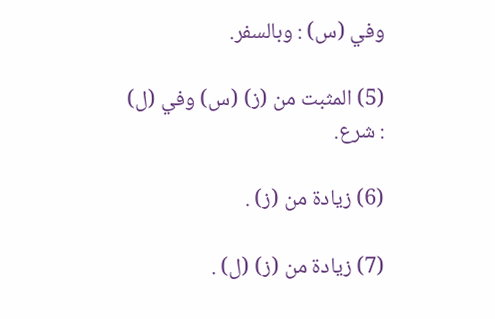وفي (س) : وبالسفر.

(5) المثبت من (ز) (س) وفي (ل) : شرع.

(6) زيادة من (ز) .

(7) زيادة من (ز) (ل) .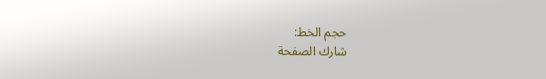حجم الخط:
شارك الصفحة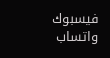فيسبوك واتساب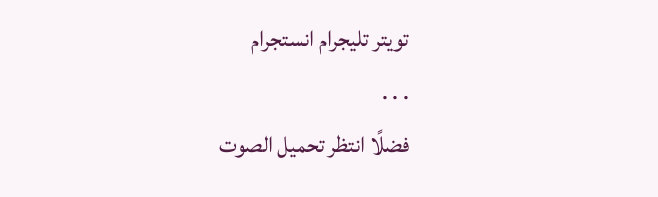تويتر تليجرام انستجرام
. . .
فضلًا انتظر تحميل الصوت